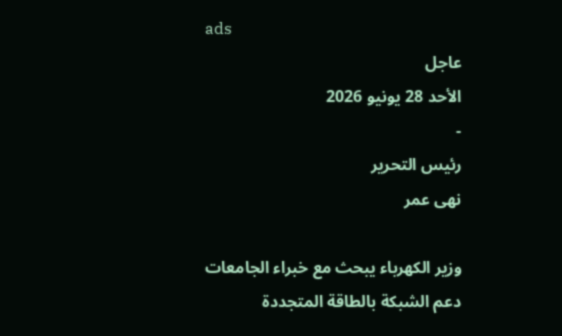ads
عاجل
الأحد 28 يونيو 2026
-
رئيس التحرير
نهى عمر

وزير الكهرباء يبحث مع خبراء الجامعات دعم الشبكة بالطاقة المتجددة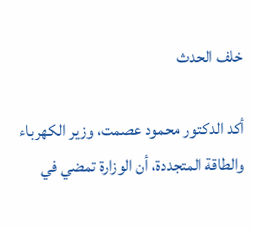خلف الحدث

أكد الدكتور محمود عصمت، وزير الكهرباء والطاقة المتجددة، أن الوزارة تمضي في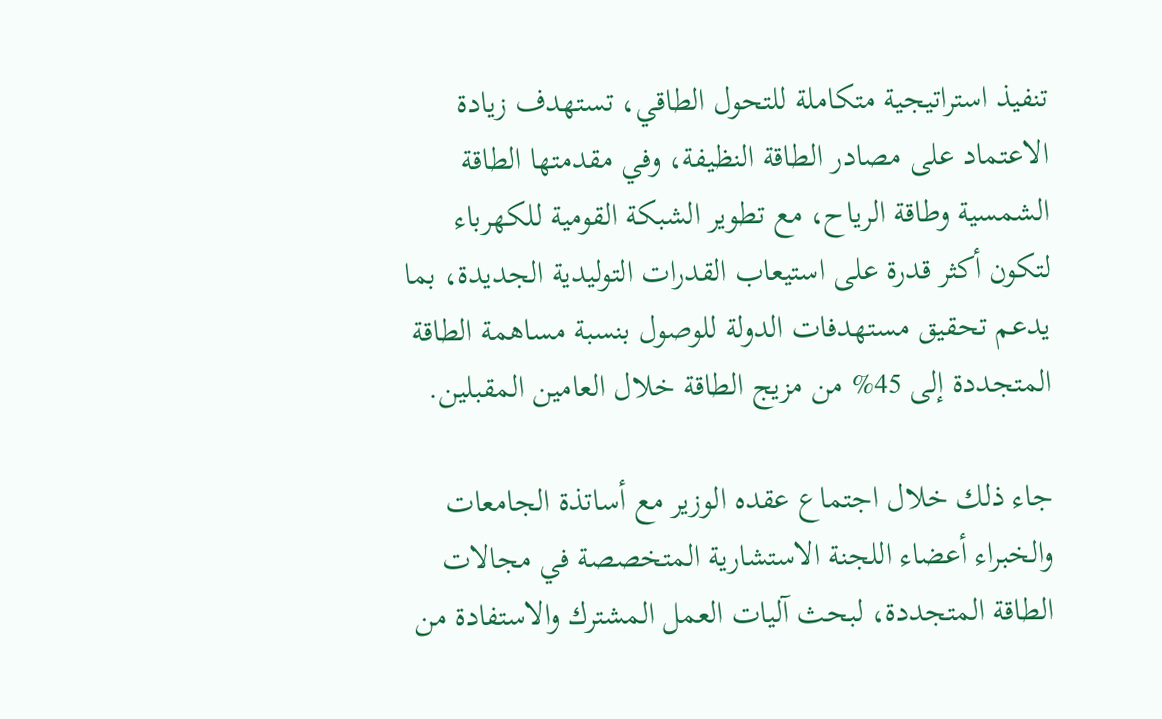تنفيذ استراتيجية متكاملة للتحول الطاقي، تستهدف زيادة الاعتماد على مصادر الطاقة النظيفة، وفي مقدمتها الطاقة الشمسية وطاقة الرياح، مع تطوير الشبكة القومية للكهرباء لتكون أكثر قدرة على استيعاب القدرات التوليدية الجديدة، بما يدعم تحقيق مستهدفات الدولة للوصول بنسبة مساهمة الطاقة المتجددة إلى 45% من مزيج الطاقة خلال العامين المقبلين.

جاء ذلك خلال اجتماع عقده الوزير مع أساتذة الجامعات والخبراء أعضاء اللجنة الاستشارية المتخصصة في مجالات الطاقة المتجددة، لبحث آليات العمل المشترك والاستفادة من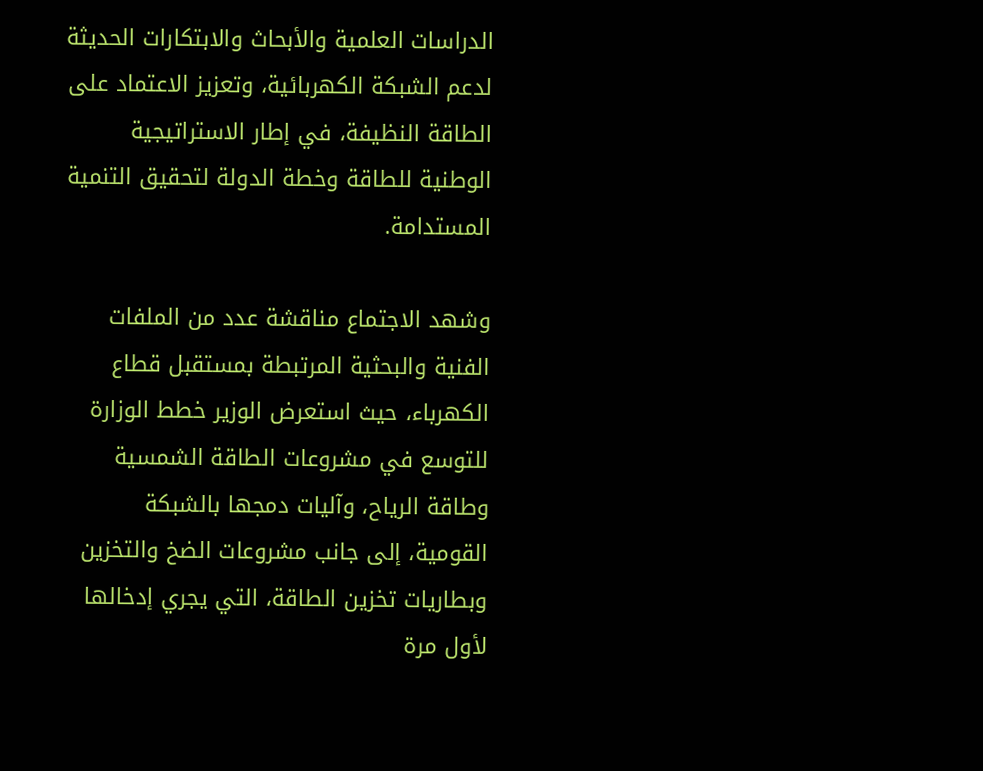الدراسات العلمية والأبحاث والابتكارات الحديثة لدعم الشبكة الكهربائية، وتعزيز الاعتماد على الطاقة النظيفة، في إطار الاستراتيجية الوطنية للطاقة وخطة الدولة لتحقيق التنمية المستدامة.

وشهد الاجتماع مناقشة عدد من الملفات الفنية والبحثية المرتبطة بمستقبل قطاع الكهرباء، حيث استعرض الوزير خطط الوزارة للتوسع في مشروعات الطاقة الشمسية وطاقة الرياح، وآليات دمجها بالشبكة القومية، إلى جانب مشروعات الضخ والتخزين وبطاريات تخزين الطاقة، التي يجري إدخالها لأول مرة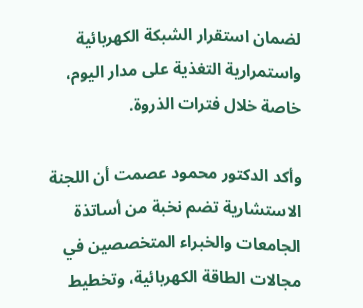لضمان استقرار الشبكة الكهربائية واستمرارية التغذية على مدار اليوم، خاصة خلال فترات الذروة.

وأكد الدكتور محمود عصمت أن اللجنة الاستشارية تضم نخبة من أساتذة الجامعات والخبراء المتخصصين في مجالات الطاقة الكهربائية، وتخطيط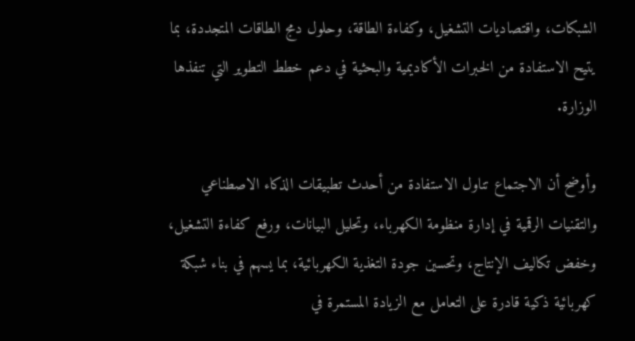الشبكات، واقتصاديات التشغيل، وكفاءة الطاقة، وحلول دمج الطاقات المتجددة، بما يتيح الاستفادة من الخبرات الأكاديمية والبحثية في دعم خطط التطوير التي تنفذها الوزارة.

وأوضح أن الاجتماع تناول الاستفادة من أحدث تطبيقات الذكاء الاصطناعي والتقنيات الرقمية في إدارة منظومة الكهرباء، وتحليل البيانات، ورفع كفاءة التشغيل، وخفض تكاليف الإنتاج، وتحسين جودة التغذية الكهربائية، بما يسهم في بناء شبكة كهربائية ذكية قادرة على التعامل مع الزيادة المستمرة في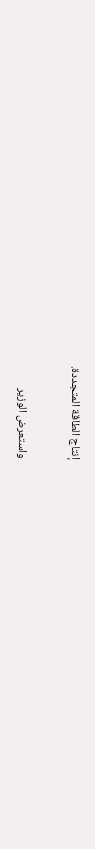إنتاج الطاقة المتجددة.

واستعرض الوزير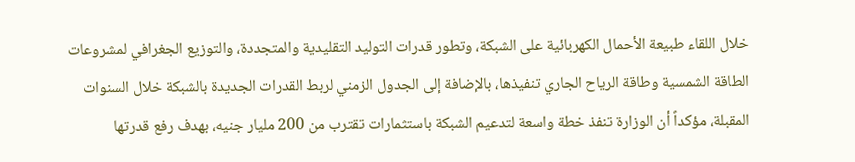خلال اللقاء طبيعة الأحمال الكهربائية على الشبكة، وتطور قدرات التوليد التقليدية والمتجددة، والتوزيع الجغرافي لمشروعات الطاقة الشمسية وطاقة الرياح الجاري تنفيذها، بالإضافة إلى الجدول الزمني لربط القدرات الجديدة بالشبكة خلال السنوات المقبلة، مؤكداً أن الوزارة تنفذ خطة واسعة لتدعيم الشبكة باستثمارات تقترب من 200 مليار جنيه، بهدف رفع قدرتها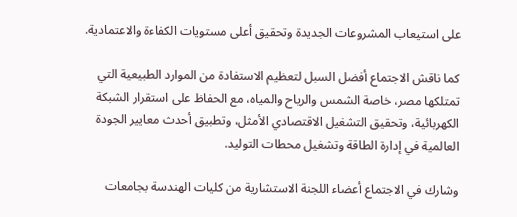على استيعاب المشروعات الجديدة وتحقيق أعلى مستويات الكفاءة والاعتمادية.

كما ناقش الاجتماع أفضل السبل لتعظيم الاستفادة من الموارد الطبيعية التي تمتلكها مصر، خاصة الشمس والرياح والمياه، مع الحفاظ على استقرار الشبكة الكهربائية، وتحقيق التشغيل الاقتصادي الأمثل، وتطبيق أحدث معايير الجودة العالمية في إدارة الطاقة وتشغيل محطات التوليد.

وشارك في الاجتماع أعضاء اللجنة الاستشارية من كليات الهندسة بجامعات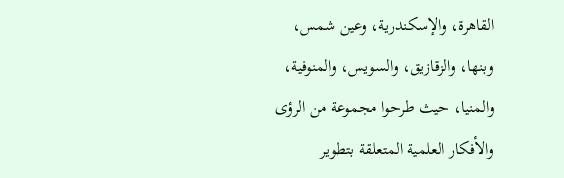القاهرة، والإسكندرية، وعين شمس، وبنها، والزقازيق، والسويس، والمنوفية، والمنيا، حيث طرحوا مجموعة من الرؤى والأفكار العلمية المتعلقة بتطوير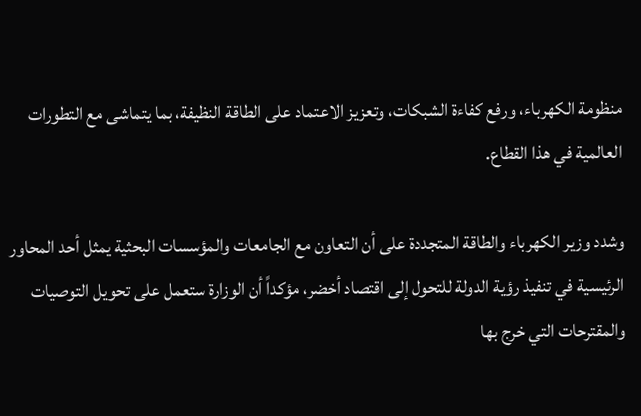منظومة الكهرباء، ورفع كفاءة الشبكات، وتعزيز الاعتماد على الطاقة النظيفة، بما يتماشى مع التطورات العالمية في هذا القطاع.

وشدد وزير الكهرباء والطاقة المتجددة على أن التعاون مع الجامعات والمؤسسات البحثية يمثل أحد المحاور الرئيسية في تنفيذ رؤية الدولة للتحول إلى اقتصاد أخضر، مؤكداً أن الوزارة ستعمل على تحويل التوصيات والمقترحات التي خرج بها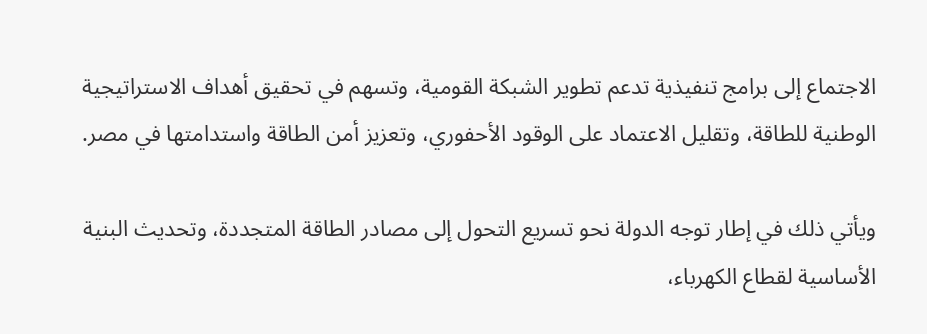الاجتماع إلى برامج تنفيذية تدعم تطوير الشبكة القومية، وتسهم في تحقيق أهداف الاستراتيجية الوطنية للطاقة، وتقليل الاعتماد على الوقود الأحفوري، وتعزيز أمن الطاقة واستدامتها في مصر.

ويأتي ذلك في إطار توجه الدولة نحو تسريع التحول إلى مصادر الطاقة المتجددة، وتحديث البنية الأساسية لقطاع الكهرباء،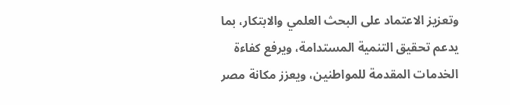وتعزيز الاعتماد على البحث العلمي والابتكار، بما يدعم تحقيق التنمية المستدامة، ويرفع كفاءة الخدمات المقدمة للمواطنين، ويعزز مكانة مصر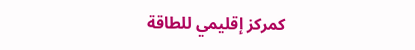كمركز إقليمي للطاقة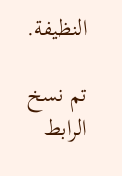النظيفة.

تم نسخ الرابط